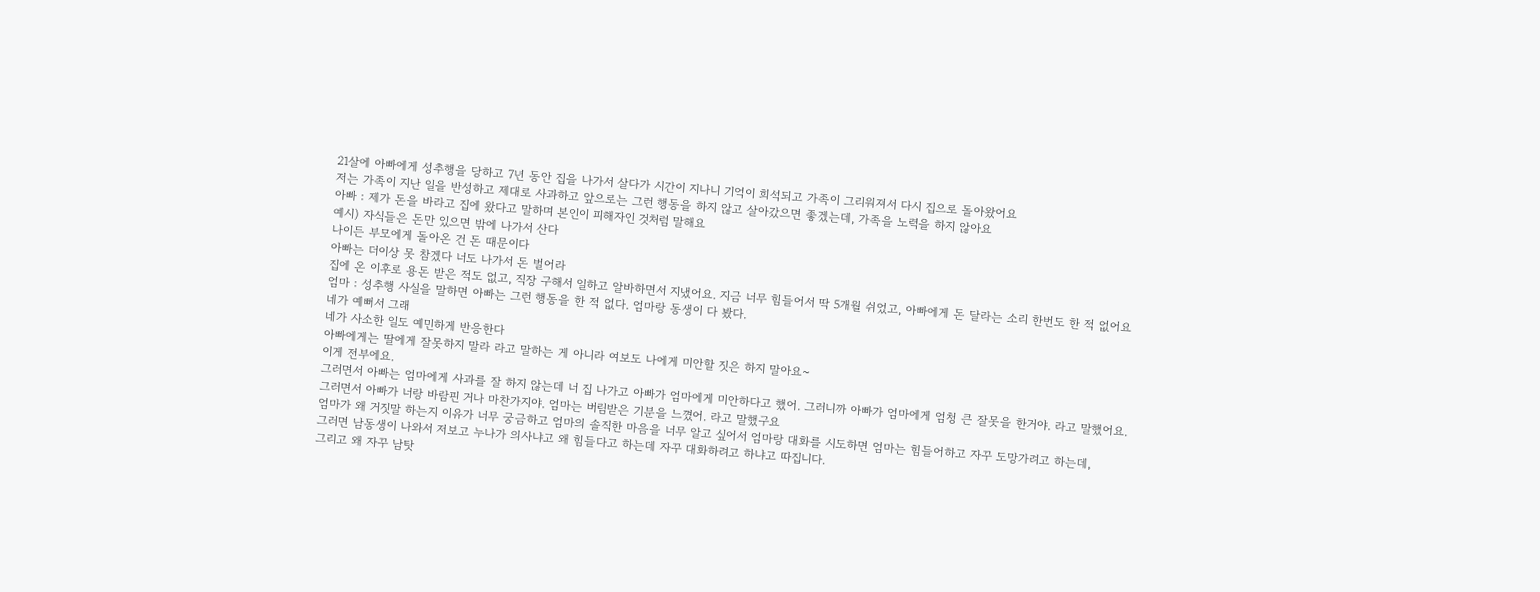21살에 아빠에게 성추행을 당하고 7년 동안 집을 나가서 살다가 시간이 지나니 기억이 희석되고 가족이 그리워져서 다시 집으로 돌아왔어요
저는 가족이 지난 일을 반성하고 제대로 사과하고 앞으로는 그런 행동을 하지 않고 살아갔으면 좋겠는데, 가족을 노력을 하지 않아요
아빠 : 제가 돈을 바라고 집에 왔다고 말하며 본인이 피해자인 것처럼 말해요
예시) 자식들은 돈만 있으면 밖에 나가서 산다
나이든 부모에게 돌아온 건 돈 때문이다
아빠는 더이상 못 참겠다 너도 나가서 돈 벌어라
집에 온 이후로 용돈 받은 적도 없고, 직장 구해서 일하고 알바하면서 지냈어요. 지금 너무 힘들어서 딱 5개월 쉬었고, 아빠에게 돈 달라는 소리 한번도 한 적 없어요
엄마 : 성추행 사실을 말하면 아빠는 그런 행동을 한 적 없다. 엄마랑 동생이 다 봤다.
네가 예뻐서 그래
네가 사소한 일도 예민하게 반응한다
아빠에게는 딸에게 잘못하지 말라 라고 말하는 게 아니라 여보도 나에게 미안할 짓은 하지 말아요~
이게 전부에요.
그러면서 아빠는 엄마에게 사과를 잘 하지 않는데 너 집 나가고 아빠가 엄마에게 미안하다고 했어. 그러니까 아빠가 엄마에게 엄청 큰 잘못을 한거야. 라고 말했어요.
그러면서 아빠가 너랑 바람핀 거나 마찬가지야. 엄마는 버림받은 기분을 느꼈어. 라고 말했구요
엄마가 왜 거짓말 하는지 이유가 너무 궁금하고 엄마의 솔직한 마음을 너무 알고 싶어서 엄마랑 대화를 시도하면 엄마는 힘들어하고 자꾸 도망가려고 하는데,
그러면 남동생이 나와서 저보고 누나가 의사냐고 왜 힘들다고 하는데 자꾸 대화하려고 하냐고 따집니다.
그리고 왜 자꾸 남탓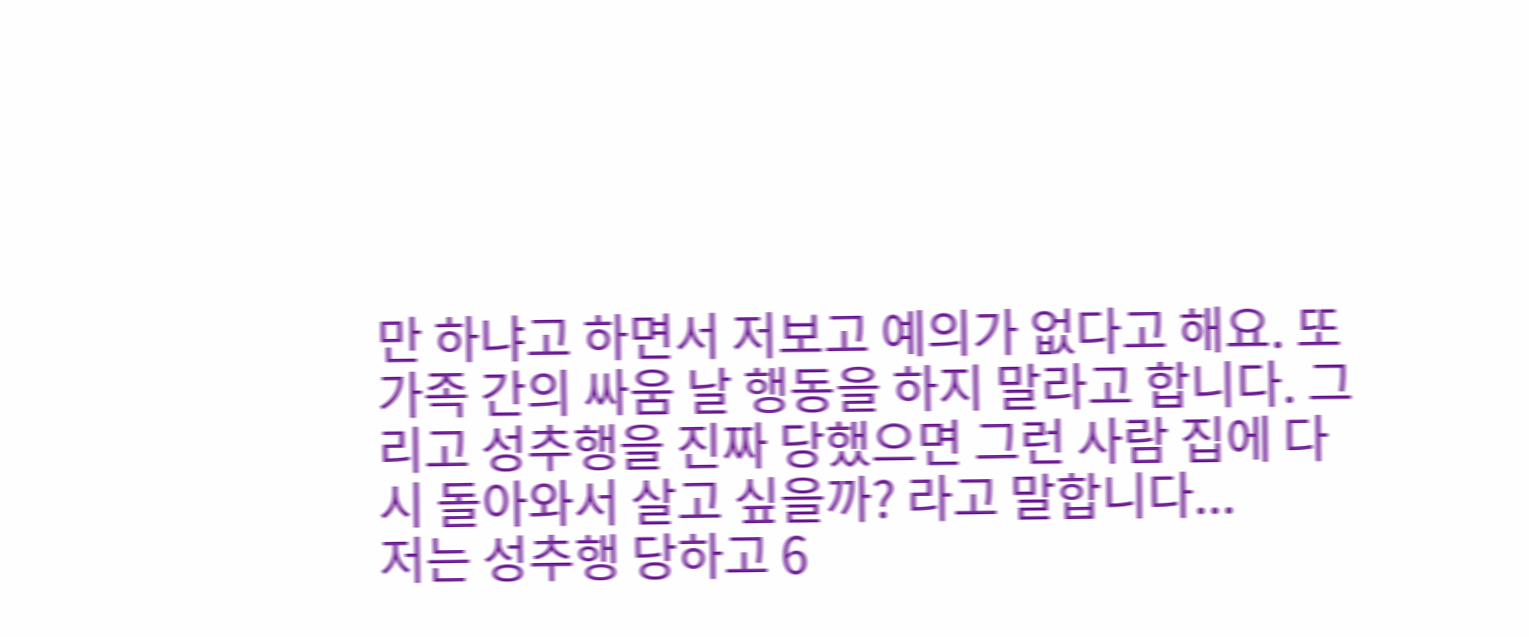만 하냐고 하면서 저보고 예의가 없다고 해요. 또 가족 간의 싸움 날 행동을 하지 말라고 합니다. 그리고 성추행을 진짜 당했으면 그런 사람 집에 다시 돌아와서 살고 싶을까? 라고 말합니다...
저는 성추행 당하고 6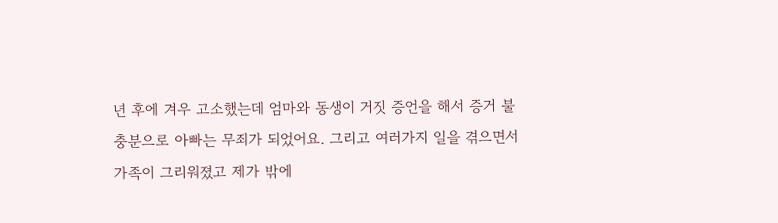년 후에 겨우 고소했는데 엄마와 동생이 거짓 증언을 해서 증거 불충분으로 아빠는 무죄가 되었어요. 그리고 여러가지 일을 겪으면서 가족이 그리워졌고 제가 밖에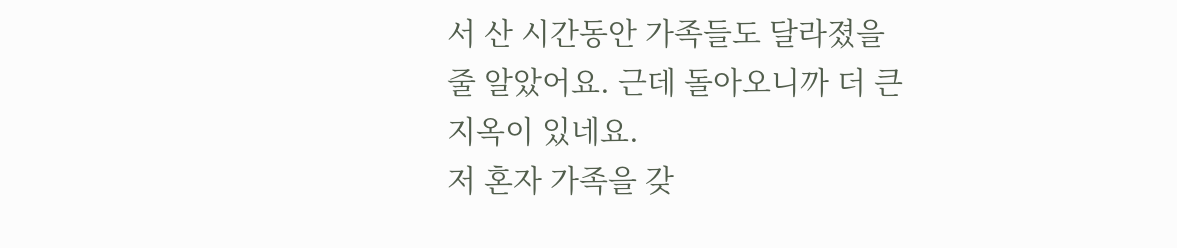서 산 시간동안 가족들도 달라졌을 줄 알았어요. 근데 돌아오니까 더 큰 지옥이 있네요.
저 혼자 가족을 갖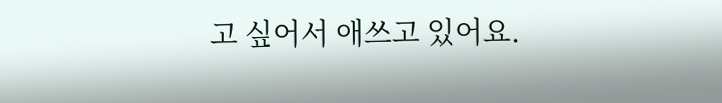고 싶어서 애쓰고 있어요.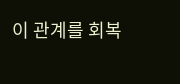이 관계를 회복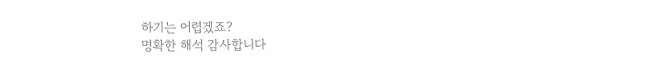하기는 어렵겠죠?
명확한 해석 감사합니다